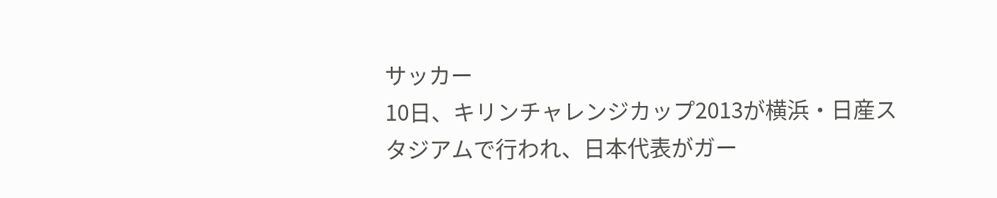サッカー
10日、キリンチャレンジカップ2013が横浜・日産スタジアムで行われ、日本代表がガー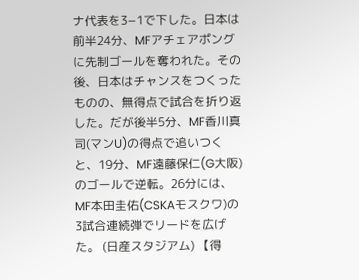ナ代表を3−1で下した。日本は前半24分、MFアチェアポングに先制ゴールを奪われた。その後、日本はチャンスをつくったものの、無得点で試合を折り返した。だが後半5分、MF香川真司(マンU)の得点で追いつくと、19分、MF遠藤保仁(G大阪)のゴールで逆転。26分には、MF本田圭佑(CSKAモスクワ)の3試合連続弾でリードを広げた。 (日産スタジアム) 【得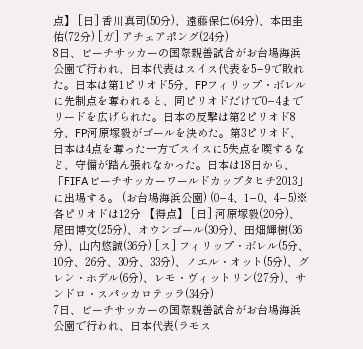点】 [日] 香川真司(50分)、遠藤保仁(64分)、本田圭佑(72分) [ガ] アチェアポング(24分)
8日、ビーチサッカーの国際親善試合がお台場海浜公園で行われ、日本代表はスイス代表を5−9で敗れた。日本は第1ピリオド5分、FPフィリップ・ボレルに先制点を奪われると、同ピリオドだけで0−4までリードを広げられた。日本の反撃は第2ピリオド8分、FP河原塚毅がゴールを決めた。第3ピリオド、日本は4点を奪った一方でスイスに5失点を喫するなど、守備が踏ん張れなかった。日本は18日から、「FIFAビーチサッカーワールドカップタヒチ2013」に出場する。 (お台場海浜公園) (0−4、1−0、4−5)※各ピリオドは12分 【得点】 [日] 河原塚毅(20分)、尾田博文(25分)、オウンゴール(30分)、田畑輝樹(36分)、山内悠誠(36分) [ス] フィリップ・ボレル(5分、10分、26分、30分、33分)、ノエル・オット(5分)、グレン・ホデル(6分)、レモ・ヴィットリン(27分)、サンドロ・スパッカロテッラ(34分)
7日、ビーチサッカーの国際親善試合がお台場海浜公園で行われ、日本代表(ラモス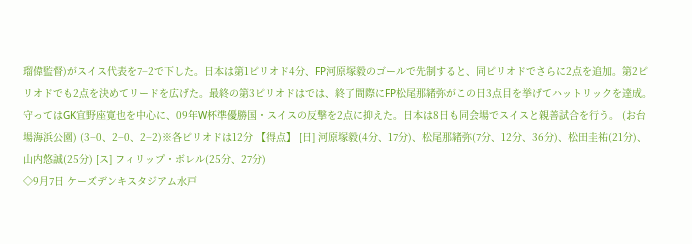瑠偉監督)がスイス代表を7−2で下した。日本は第1ピリオド4分、FP河原塚毅のゴールで先制すると、同ピリオドでさらに2点を追加。第2ピリオドでも2点を決めてリードを広げた。最終の第3ピリオドはでは、終了間際にFP松尾那緒弥がこの日3点目を挙げてハットリックを達成。守ってはGK宜野座寛也を中心に、09年W杯準優勝国・スイスの反撃を2点に抑えた。日本は8日も同会場でスイスと親善試合を行う。 (お台場海浜公園) (3−0、2−0、2−2)※各ピリオドは12分 【得点】 [日] 河原塚毅(4分、17分)、松尾那緒弥(7分、12分、36分)、松田圭祐(21分)、山内悠誠(25分) [ス] フィリップ・ボレル(25分、27分)
◇9月7日 ケーズデンキスタジアム水戸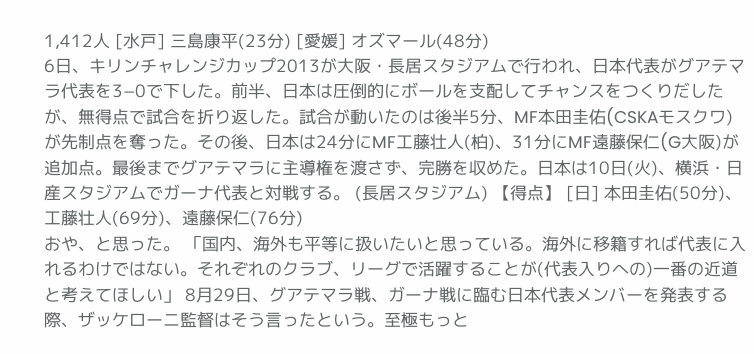1,412人 [水戸] 三島康平(23分) [愛媛] オズマール(48分)
6日、キリンチャレンジカップ2013が大阪・長居スタジアムで行われ、日本代表がグアテマラ代表を3−0で下した。前半、日本は圧倒的にボールを支配してチャンスをつくりだしたが、無得点で試合を折り返した。試合が動いたのは後半5分、MF本田圭佑(CSKAモスクワ)が先制点を奪った。その後、日本は24分にMF工藤壮人(柏)、31分にMF遠藤保仁(G大阪)が追加点。最後までグアテマラに主導権を渡さず、完勝を収めた。日本は10日(火)、横浜・日産スタジアムでガーナ代表と対戦する。 (長居スタジアム) 【得点】 [日] 本田圭佑(50分)、工藤壮人(69分)、遠藤保仁(76分)
おや、と思った。 「国内、海外も平等に扱いたいと思っている。海外に移籍すれば代表に入れるわけではない。それぞれのクラブ、リーグで活躍することが(代表入りへの)一番の近道と考えてほしい」 8月29日、グアテマラ戦、ガーナ戦に臨む日本代表メンバーを発表する際、ザッケローニ監督はそう言ったという。至極もっと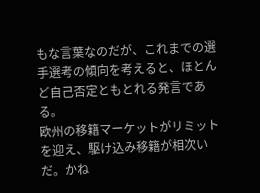もな言葉なのだが、これまでの選手選考の傾向を考えると、ほとんど自己否定ともとれる発言である。
欧州の移籍マーケットがリミットを迎え、駆け込み移籍が相次いだ。かね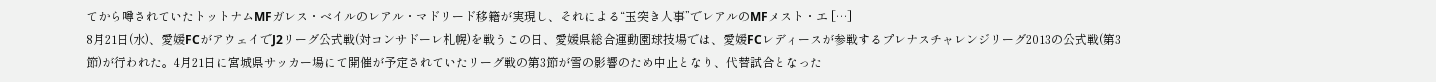てから噂されていたトットナムMFガレス・ベイルのレアル・マドリード移籍が実現し、それによる“玉突き人事”でレアルのMFメスト・エ […]
8月21日(水)、愛媛FCがアウェイでJ2リーグ公式戦(対コンサドーレ札幌)を戦うこの日、愛媛県総合運動園球技場では、愛媛FCレディースが参戦するプレナスチャレンジリーグ2013の公式戦(第3節)が行われた。4月21日に宮城県サッカー場にて開催が予定されていたリーグ戦の第3節が雪の影響のため中止となり、代替試合となった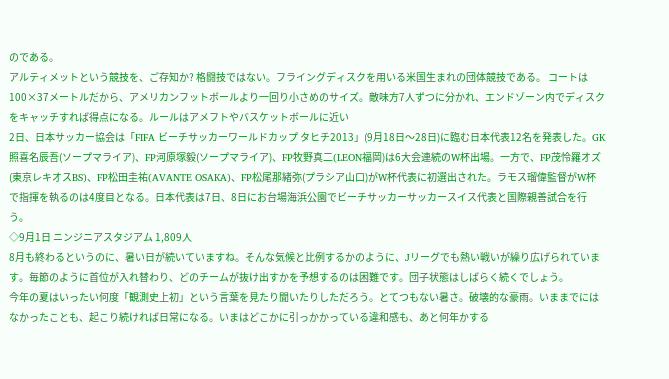のである。
アルティメットという競技を、ご存知か? 格闘技ではない。フライングディスクを用いる米国生まれの団体競技である。 コートは100×37メートルだから、アメリカンフットボールより一回り小さめのサイズ。敵味方7人ずつに分かれ、エンドゾーン内でディスクをキャッチすれば得点になる。ルールはアメフトやバスケットボールに近い
2日、日本サッカー協会は「FIFA ビーチサッカーワールドカップ タヒチ2013」(9月18日〜28日)に臨む日本代表12名を発表した。GK照喜名辰吾(ソープマライア)、FP河原塚毅(ソープマライア)、FP牧野真二(LEON福岡)は6大会連続のW杯出場。一方で、FP茂怜羅オズ(東京レキオスBS)、FP松田圭祐(AVANTE OSAKA)、FP松尾那緒弥(プラシア山口)がW杯代表に初選出された。ラモス瑠偉監督がW杯で指揮を執るのは4度目となる。日本代表は7日、8日にお台場海浜公園でビーチサッカーサッカースイス代表と国際親善試合を行う。
◇9月1日 ニンジニアスタジアム 1,809人
8月も終わるというのに、暑い日が続いていますね。そんな気候と比例するかのように、Jリーグでも熱い戦いが繰り広げられています。毎節のように首位が入れ替わり、どのチームが抜け出すかを予想するのは困難です。団子状態はしばらく続くでしょう。
今年の夏はいったい何度「観測史上初」という言葉を見たり聞いたりしただろう。とてつもない暑さ。破壊的な豪雨。いままでにはなかったことも、起こり続ければ日常になる。いまはどこかに引っかかっている違和感も、あと何年かする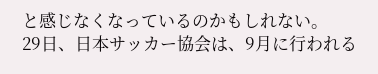と感じなくなっているのかもしれない。
29日、日本サッカー協会は、9月に行われる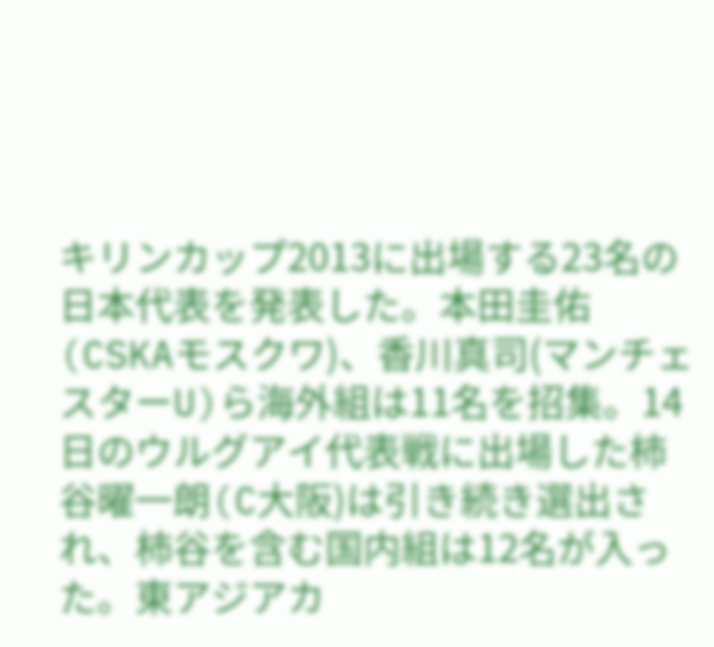キリンカップ2013に出場する23名の日本代表を発表した。本田圭佑(CSKAモスクワ)、香川真司(マンチェスターU)ら海外組は11名を招集。14日のウルグアイ代表戦に出場した柿谷曜一朗(C大阪)は引き続き選出され、柿谷を含む国内組は12名が入った。東アジアカ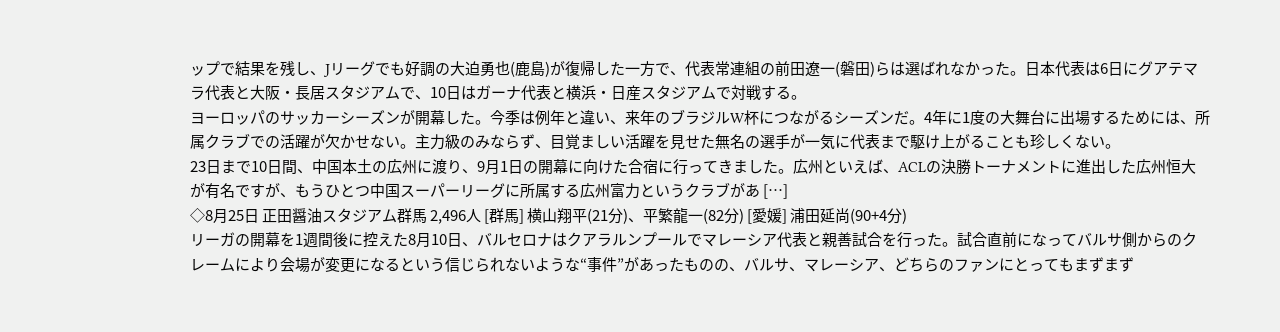ップで結果を残し、Jリーグでも好調の大迫勇也(鹿島)が復帰した一方で、代表常連組の前田遼一(磐田)らは選ばれなかった。日本代表は6日にグアテマラ代表と大阪・長居スタジアムで、10日はガーナ代表と横浜・日産スタジアムで対戦する。
ヨーロッパのサッカーシーズンが開幕した。今季は例年と違い、来年のブラジルW杯につながるシーズンだ。4年に1度の大舞台に出場するためには、所属クラブでの活躍が欠かせない。主力級のみならず、目覚ましい活躍を見せた無名の選手が一気に代表まで駆け上がることも珍しくない。
23日まで10日間、中国本土の広州に渡り、9月1日の開幕に向けた合宿に行ってきました。広州といえば、ACLの決勝トーナメントに進出した広州恒大が有名ですが、もうひとつ中国スーパーリーグに所属する広州富力というクラブがあ […]
◇8月25日 正田醤油スタジアム群馬 2,496人 [群馬] 横山翔平(21分)、平繁龍一(82分) [愛媛] 浦田延尚(90+4分)
リーガの開幕を1週間後に控えた8月10日、バルセロナはクアラルンプールでマレーシア代表と親善試合を行った。試合直前になってバルサ側からのクレームにより会場が変更になるという信じられないような“事件”があったものの、バルサ、マレーシア、どちらのファンにとってもまずまず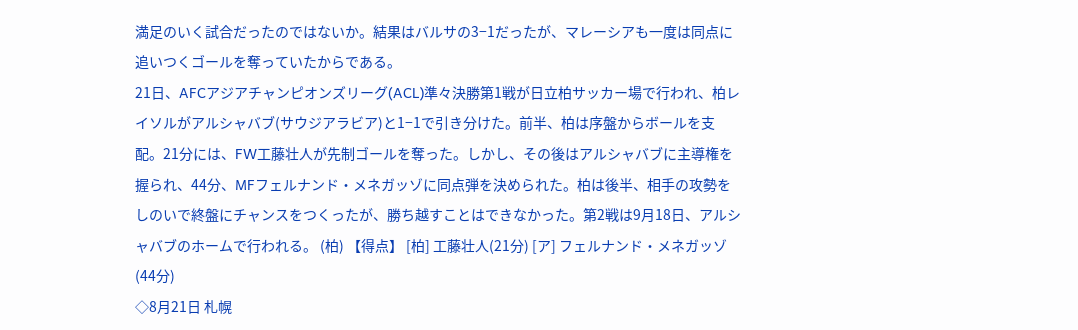満足のいく試合だったのではないか。結果はバルサの3−1だったが、マレーシアも一度は同点に追いつくゴールを奪っていたからである。
21日、AFCアジアチャンピオンズリーグ(ACL)準々決勝第1戦が日立柏サッカー場で行われ、柏レイソルがアルシャバブ(サウジアラビア)と1−1で引き分けた。前半、柏は序盤からボールを支配。21分には、FW工藤壮人が先制ゴールを奪った。しかし、その後はアルシャバブに主導権を握られ、44分、MFフェルナンド・メネガッゾに同点弾を決められた。柏は後半、相手の攻勢をしのいで終盤にチャンスをつくったが、勝ち越すことはできなかった。第2戦は9月18日、アルシャバブのホームで行われる。 (柏) 【得点】 [柏] 工藤壮人(21分) [ア] フェルナンド・メネガッゾ(44分)
◇8月21日 札幌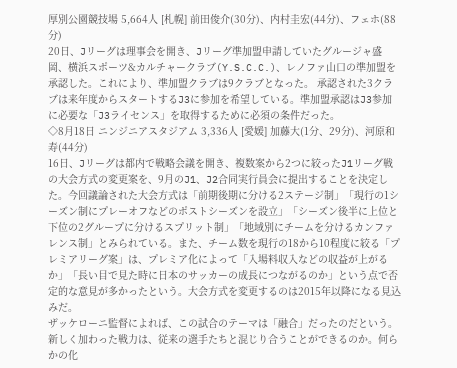厚別公園競技場 5,664人 [札幌] 前田俊介(30分)、内村圭宏(44分)、フェホ(88分)
20日、Jリーグは理事会を開き、Jリーグ準加盟申請していたグルージャ盛岡、横浜スポーツ&カルチャークラブ(Y.S.C.C.)、レノファ山口の準加盟を承認した。これにより、準加盟クラブは9クラブとなった。 承認された3クラブは来年度からスタートするJ3に参加を希望している。準加盟承認はJ3参加に必要な「J3ライセンス」を取得するために必須の条件だった。
◇8月18日 ニンジニアスタジアム 3,336人 [愛媛] 加藤大(1分、29分)、河原和寿(44分)
16日、Jリーグは都内で戦略会議を開き、複数案から2つに絞ったJ1リーグ戦の大会方式の変更案を、9月のJ1、J2合同実行員会に提出することを決定した。今回議論された大会方式は「前期後期に分ける2ステージ制」「現行の1シーズン制にプレーオフなどのポストシーズンを設立」「シーズン後半に上位と下位の2グループに分けるスプリット制」「地域別にチームを分けるカンファレンス制」とみられている。また、チーム数を現行の18から10程度に絞る「プレミアリーグ案」は、プレミア化によって「入場料収入などの収益が上がるか」「長い目で見た時に日本のサッカーの成長につながるのか」という点で否定的な意見が多かったという。大会方式を変更するのは2015年以降になる見込みだ。
ザッケローニ監督によれば、この試合のテーマは「融合」だったのだという。新しく加わった戦力は、従来の選手たちと混じり合うことができるのか。何らかの化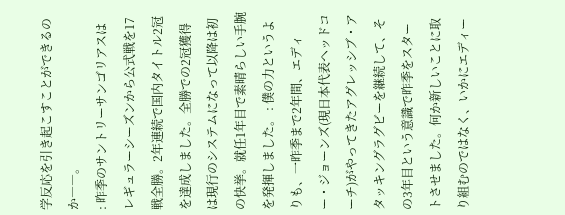学反応を引き起こすことができるのか――。
: 昨季のサントリーサンゴリアスはレギュラーシーズンから公式戦を17戦全勝。2年連続で国内タイトル2冠を達成しました。全勝での2冠獲得は現行のシステムになって以降は初の快挙。就任1年目で素晴らしい手腕を発揮しました。 : 僕の力というよりも、一昨季まで2年間、エディー・ジョーンズ(現日本代表ヘッドコーチ)がやってきたアグレッシブ・アタッキングラグビーを継続して、その3年目という意識で昨季をスタートさせました。何か新しいことに取り組むのではなく、いかにエディー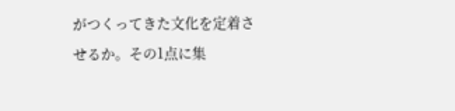がつくってきた文化を定着させるか。その1点に集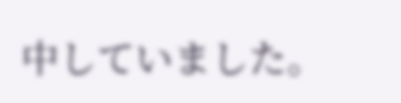中していました。